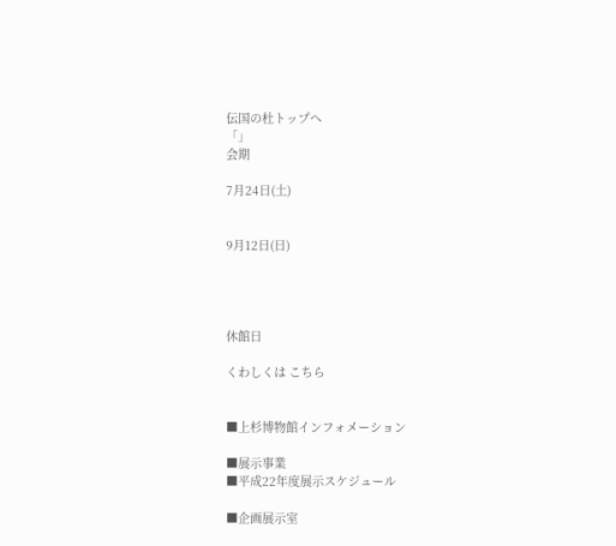伝国の杜トップへ
「」
会期

7月24日(土)


9月12日(日)




休館日

くわしくは こちら


■上杉博物館インフォメーション

■展示事業
■平成22年度展示スケジュール

■企画展示室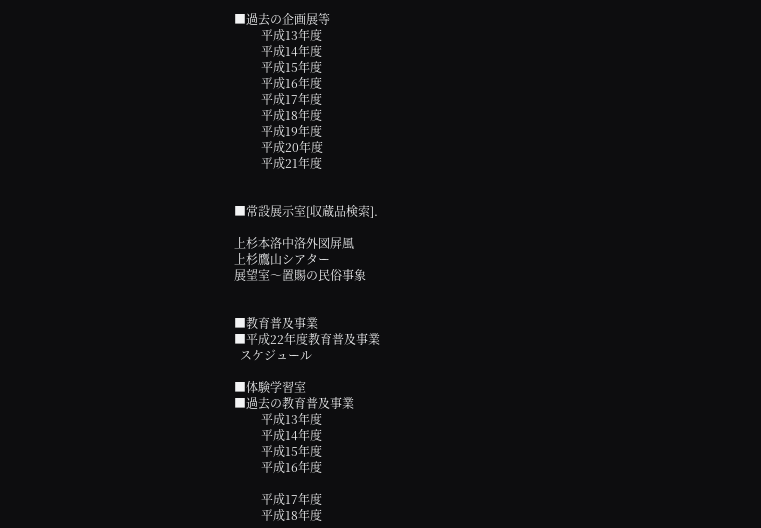■過去の企画展等
         平成13年度
         平成14年度
         平成15年度
         平成16年度
         平成17年度
         平成18年度
         平成19年度
         平成20年度
         平成21年度


■常設展示室[収蔵品検索].

上杉本洛中洛外図屏風
上杉鷹山シアター
展望室〜置賜の民俗事象


■教育普及事業
■平成22年度教育普及事業
  スケジュール

■体験学習室
■過去の教育普及事業
         平成13年度
         平成14年度
         平成15年度
         平成16年度

         平成17年度
         平成18年度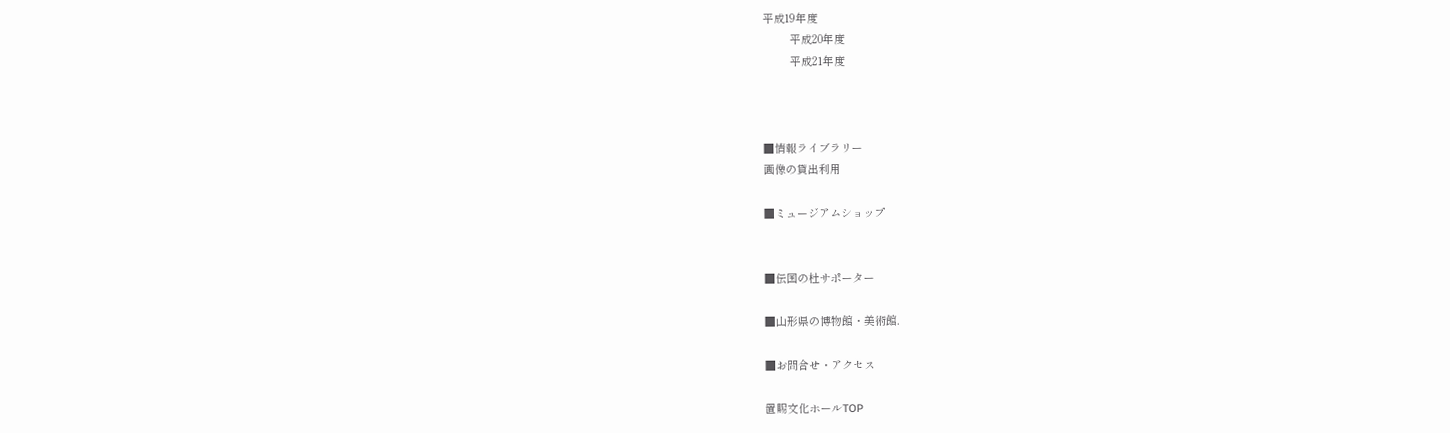平成19年度
         平成20年度
         平成21年度



■情報ライブラリー
画像の貸出利用

■ミュージアムショップ


■伝国の杜サポーター

■山形県の博物館・美術館.

■お問合せ・アクセス

置賜文化ホールTOP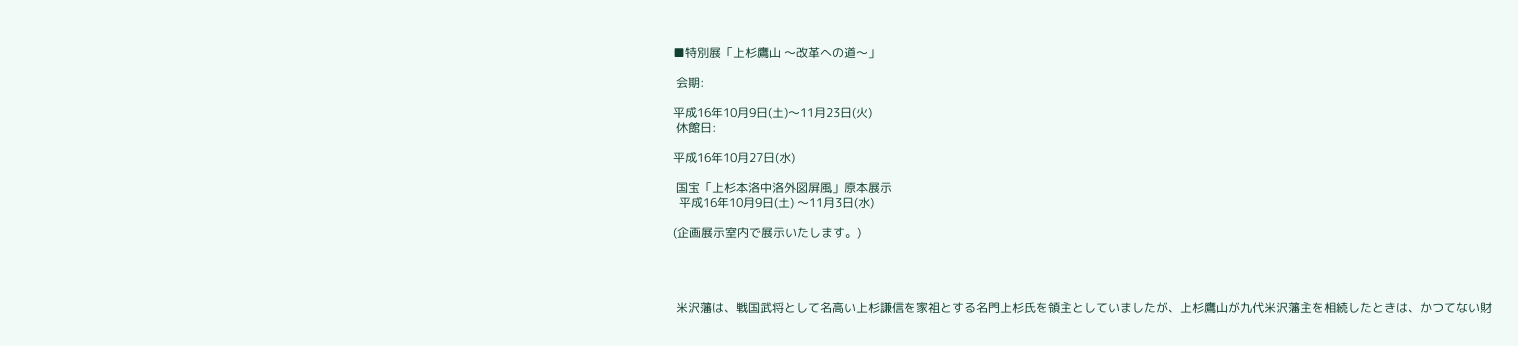■特別展「上杉鷹山 〜改革への道〜」

 会期:

平成16年10月9日(土)〜11月23日(火)
 休館日:

平成16年10月27日(水)

 国宝「上杉本洛中洛外図屏風」原本展示
  平成16年10月9日(土) 〜11月3日(水)

(企画展示室内で展示いたします。)




 米沢藩は、戦国武将として名高い上杉謙信を家祖とする名門上杉氏を領主としていましたが、上杉鷹山が九代米沢藩主を相続したときは、かつてない財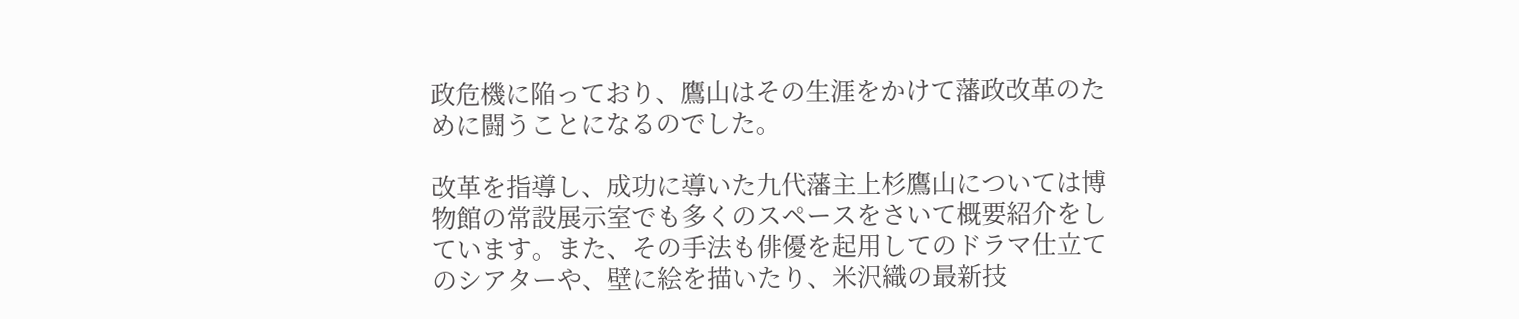政危機に陥っており、鷹山はその生涯をかけて藩政改革のために闘うことになるのでした。

改革を指導し、成功に導いた九代藩主上杉鷹山については博物館の常設展示室でも多くのスペースをさいて概要紹介をしています。また、その手法も俳優を起用してのドラマ仕立てのシアターや、壁に絵を描いたり、米沢織の最新技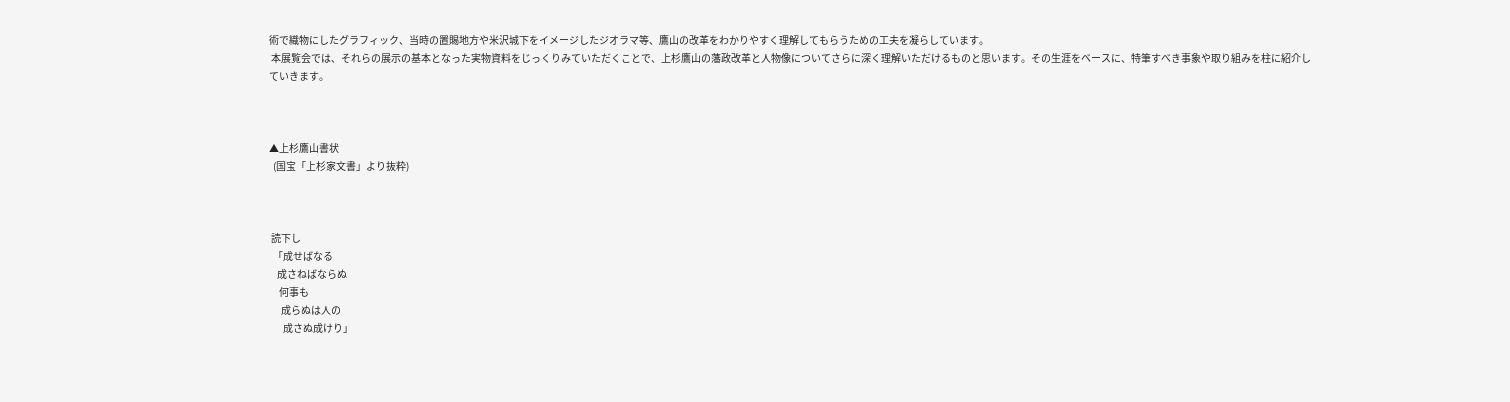術で織物にしたグラフィック、当時の置賜地方や米沢城下をイメージしたジオラマ等、鷹山の改革をわかりやすく理解してもらうための工夫を凝らしています。
 本展覧会では、それらの展示の基本となった実物資料をじっくりみていただくことで、上杉鷹山の藩政改革と人物像についてさらに深く理解いただけるものと思います。その生涯をベースに、特筆すべき事象や取り組みを柱に紹介していきます。



▲上杉鷹山書状
  (国宝「上杉家文書」より抜粋)



 読下し
  「成せばなる
    成さねばならぬ
     何事も
      成らぬは人の
       成さぬ成けり」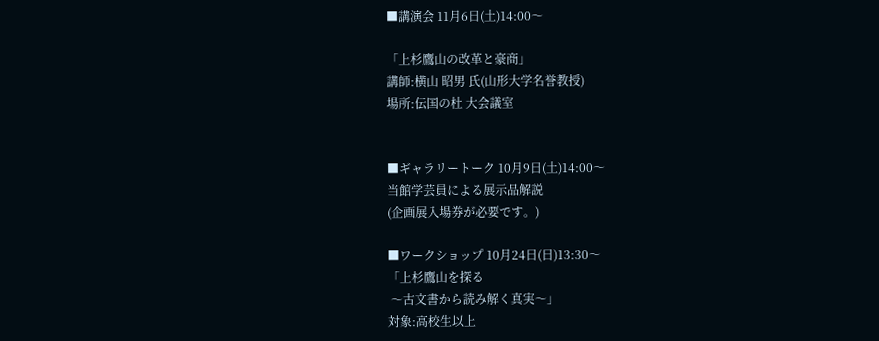■講演会 11月6日(土)14:00〜

「上杉鷹山の改革と豪商」
講師:横山 昭男 氏(山形大学名誉教授)
場所:伝国の杜 大会議室


■ギャラリートーク 10月9日(土)14:00〜
当館学芸員による展示品解説
(企画展入場券が必要です。)

■ワークショップ 10月24日(日)13:30〜
「上杉鷹山を探る
 〜古文書から読み解く真実〜」
対象:高校生以上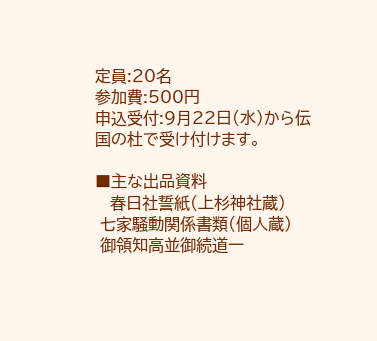定員:20名
参加費:500円
申込受付:9月22日(水)から伝国の杜で受け付けます。

■主な出品資料
   春日社誓紙(上杉神社蔵)
 七家騒動関係書類(個人蔵)
 御領知高並御続道一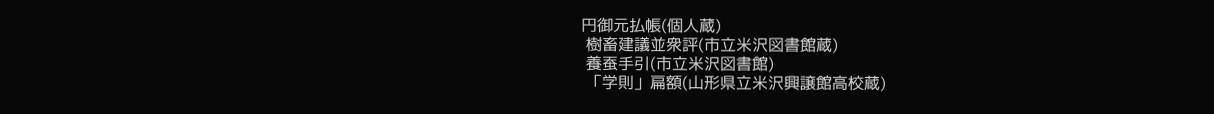円御元払帳(個人蔵)
 樹畜建議並衆評(市立米沢図書館蔵)
 養蚕手引(市立米沢図書館)
 「学則」扁額(山形県立米沢興譲館高校蔵)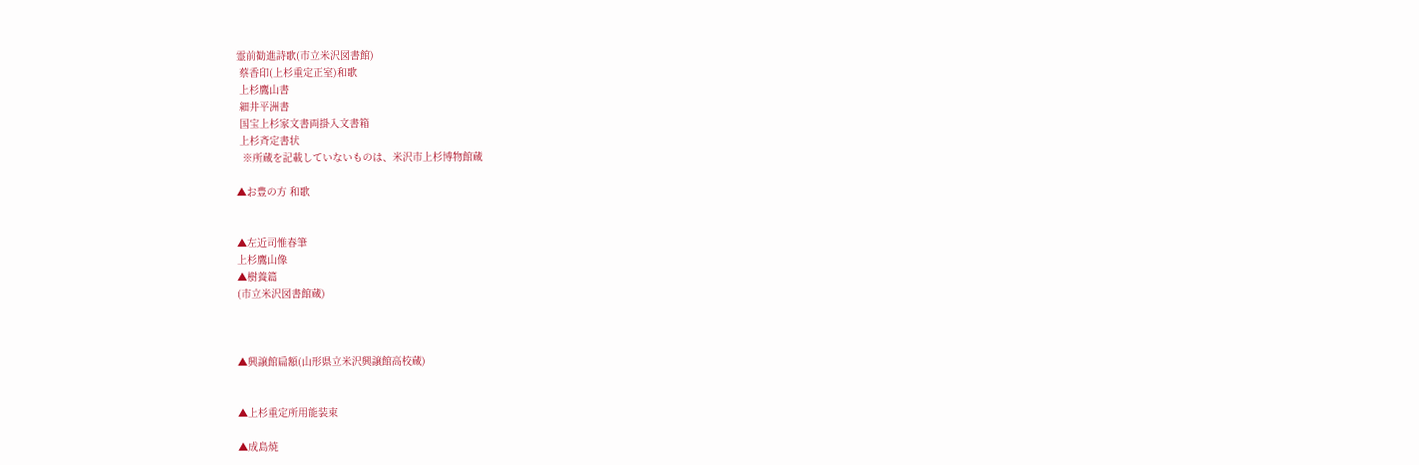霊前勧進詩歌(市立米沢図書館)
 蔡香印(上杉重定正室)和歌
 上杉鷹山書
 細井平洲書
 国宝上杉家文書両掛入文書箱
 上杉斉定書状
  ※所蔵を記載していないものは、米沢市上杉博物館蔵

▲お豊の方 和歌


▲左近司惟春筆
上杉鷹山像
▲樹養篇
(市立米沢図書館蔵)



▲興譲館扁額(山形県立米沢興譲館高校蔵)


▲上杉重定所用能装束

▲成島焼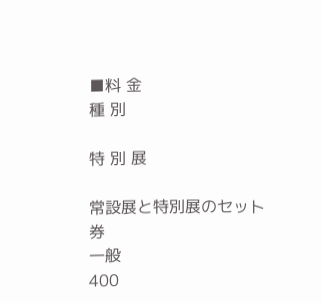■料 金
種 別

特 別 展

常設展と特別展のセット券
一般
400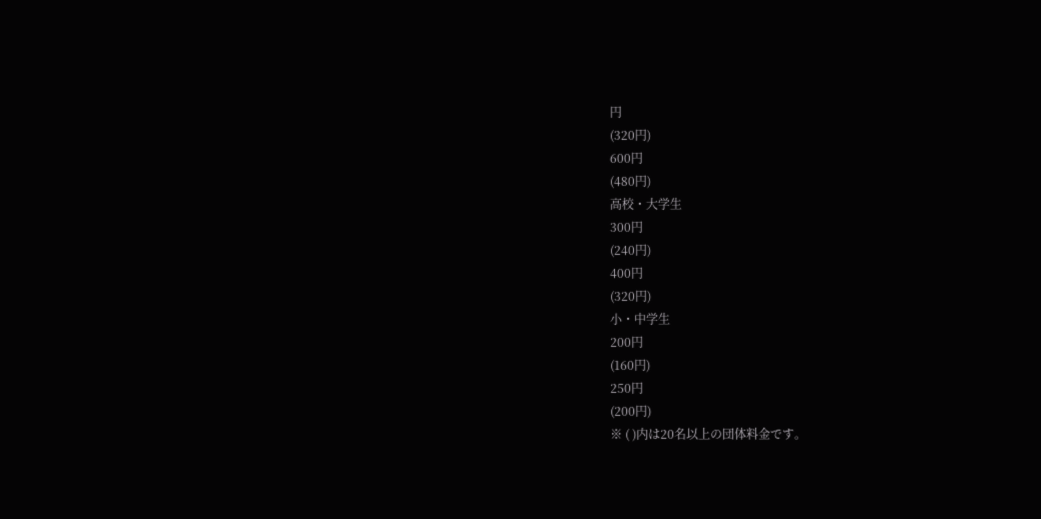円
(320円)
600円
(480円)
高校・大学生
300円
(240円)
400円
(320円)
小・中学生
200円
(160円)
250円
(200円)
※ ( )内は20名以上の団体料金です。